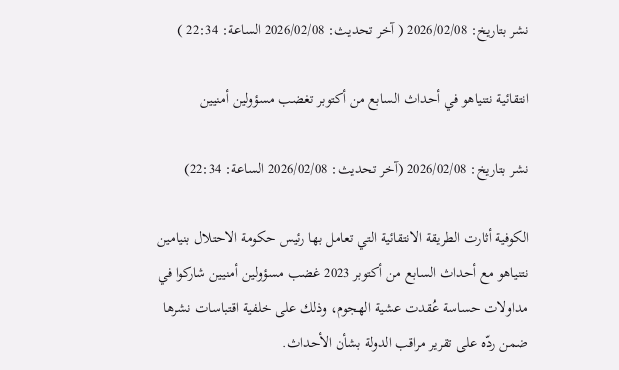نشر بتاريخ: 2026/02/08 ( آخر تحديث: 2026/02/08 الساعة: 22:34 )

انتقائية نتنياهو في أحداث السابع من أكتوبر تغضب مسؤولين أمنيين

نشر بتاريخ: 2026/02/08 (آخر تحديث: 2026/02/08 الساعة: 22:34)

الكوفية أثارت الطريقة الانتقائية التي تعامل بها رئيس حكومة الاحتلال بنيامين نتنياهو مع أحداث السابع من أكتوبر 2023 غضب مسؤولين أمنيين شاركوا في مداولات حساسة عُقدت عشية الهجوم، وذلك على خلفية اقتباسات نشرها ضمن ردّه على تقرير مراقب الدولة بشأن الأحداث.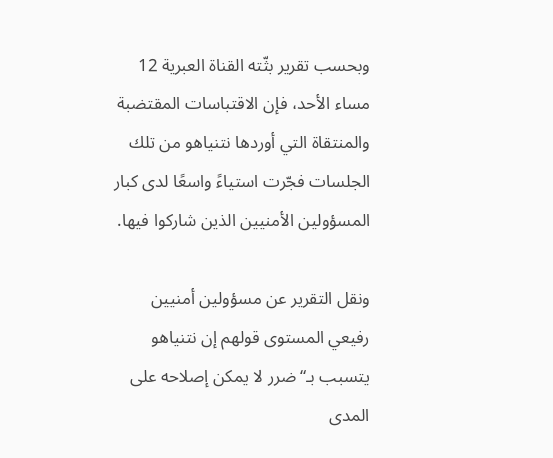وبحسب تقرير بثّته القناة العبرية 12 مساء الأحد، فإن الاقتباسات المقتضبة والمنتقاة التي أوردها نتنياهو من تلك الجلسات فجّرت استياءً واسعًا لدى كبار المسؤولين الأمنيين الذين شاركوا فيها.

ونقل التقرير عن مسؤولين أمنيين رفيعي المستوى قولهم إن نتنياهو يتسبب بـ“ضرر لا يمكن إصلاحه على المدى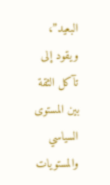البعيد”، ويقود إلى تآكل الثقة بين المستوى السياسي والمستويات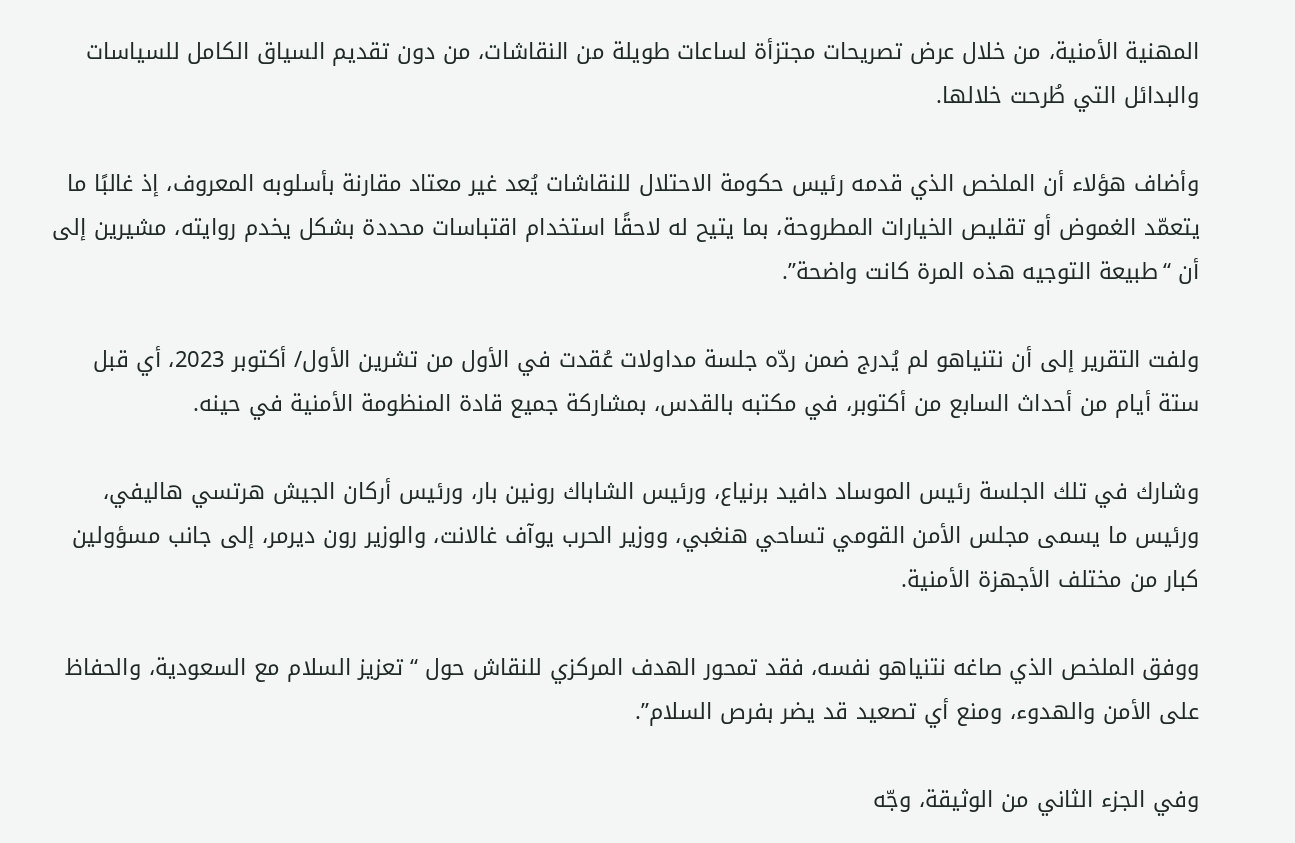المهنية الأمنية، من خلال عرض تصريحات مجتزأة لساعات طويلة من النقاشات، من دون تقديم السياق الكامل للسياسات والبدائل التي طُرحت خلالها.

وأضاف هؤلاء أن الملخص الذي قدمه رئيس حكومة الاحتلال للنقاشات يُعد غير معتاد مقارنة بأسلوبه المعروف، إذ غالبًا ما يتعمّد الغموض أو تقليص الخيارات المطروحة، بما يتيح له لاحقًا استخدام اقتباسات محددة بشكل يخدم روايته، مشيرين إلى أن “طبيعة التوجيه هذه المرة كانت واضحة”.

ولفت التقرير إلى أن نتنياهو لم يُدرج ضمن ردّه جلسة مداولات عُقدت في الأول من تشرين الأول/ أكتوبر 2023، أي قبل ستة أيام من أحداث السابع من أكتوبر، في مكتبه بالقدس، بمشاركة جميع قادة المنظومة الأمنية في حينه.

وشارك في تلك الجلسة رئيس الموساد دافيد برنياع، ورئيس الشاباك رونين بار، ورئيس أركان الجيش هرتسي هاليفي، ورئيس ما يسمى مجلس الأمن القومي تساحي هنغبي، ووزير الحرب يوآف غالانت، والوزير رون ديرمر، إلى جانب مسؤولين كبار من مختلف الأجهزة الأمنية.

ووفق الملخص الذي صاغه نتنياهو نفسه، فقد تمحور الهدف المركزي للنقاش حول “تعزيز السلام مع السعودية، والحفاظ على الأمن والهدوء، ومنع أي تصعيد قد يضر بفرص السلام”.

وفي الجزء الثاني من الوثيقة، وجّه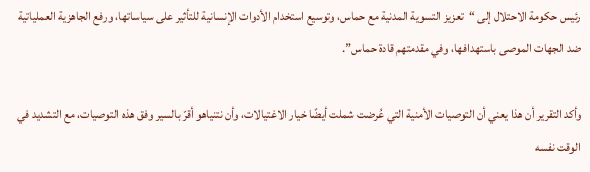رئيس حكومة الاحتلال إلى “تعزيز التسوية المدنية مع حماس، وتوسيع استخدام الأدوات الإنسانية للتأثير على سياساتها، ورفع الجاهزية العملياتية ضد الجهات الموصى باستهدافها، وفي مقدمتهم قادة حماس”.

وأكد التقرير أن هذا يعني أن التوصيات الأمنية التي عُرضت شملت أيضًا خيار الاغتيالات، وأن نتنياهو أقرّ بالسير وفق هذه التوصيات، مع التشديد في الوقت نفسه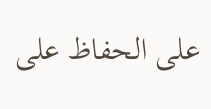على الحفاظ على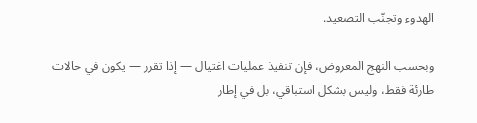الهدوء وتجنّب التصعيد.

وبحسب النهج المعروض، فإن تنفيذ عمليات اغتيال — إذا تقرر — يكون في حالات طارئة فقط، وليس بشكل استباقي، بل في إطار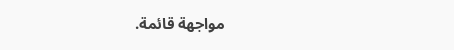مواجهة قائمة.